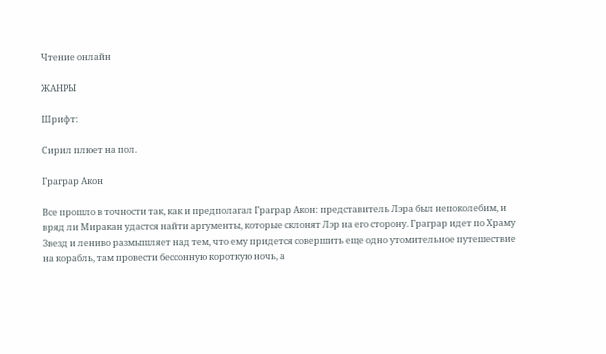Чтение онлайн

ЖАНРЫ

Шрифт:

Сирил плюет на пол.

Граграр Акон

Все прошло в точности так, как и предполагал Граграр Акон: представитель Лэра был непоколебим, и вряд ли Миракан удастся найти аргументы, которые склонят Лэр на его сторону. Граграр идет по Храму Звезд и лениво размышляет над тем, что ему придется совершить еще одно утомительное путешествие на корабль, там провести бессонную короткую ночь, а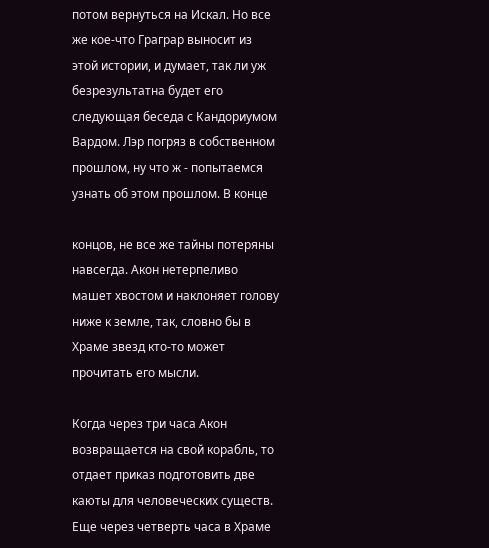потом вернуться на Искал. Но все же кое-что Граграр выносит из этой истории, и думает, так ли уж безрезультатна будет его следующая беседа с Кандориумом Вардом. Лэр погряз в собственном прошлом, ну что ж - попытаемся узнать об этом прошлом. В конце

концов, не все же тайны потеряны навсегда. Акон нетерпеливо машет хвостом и наклоняет голову ниже к земле, так, словно бы в Храме звезд кто-то может прочитать его мысли.

Когда через три часа Акон возвращается на свой корабль, то отдает приказ подготовить две каюты для человеческих существ. Еще через четверть часа в Храме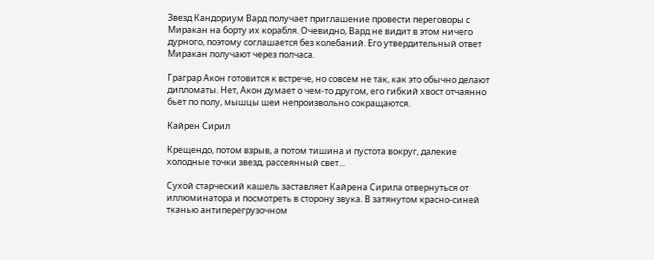Звезд Кандориум Вард получает приглашение провести переговоры с Миракан на борту их корабля. Очевидно, Вард не видит в этом ничего дурного, поэтому соглашается без колебаний. Его утвердительный ответ Миракан получают через полчаса.

Граграр Акон готовится к встрече, но совсем не так, как это обычно делают дипломаты. Нет, Акон думает о чем-то другом, его гибкий хвост отчаянно бьет по полу, мышцы шеи непроизвольно сокращаются.

Кайрен Сирил

Крещендо, потом взрыв, а потом тишина и пустота вокруг, далекие холодные точки звезд, рассеянный свет...

Сухой старческий кашель заставляет Кайрена Сирила отвернуться от иллюминатора и посмотреть в сторону звука. В затянутом красно-синей тканью антиперегрузочном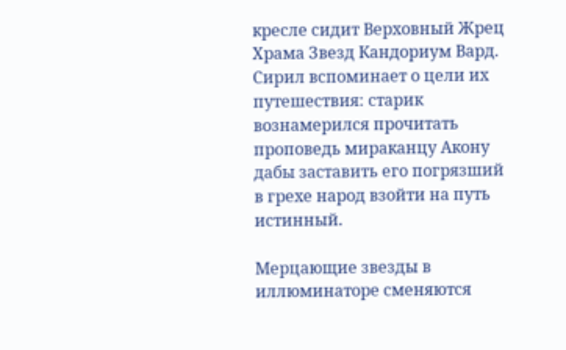кресле сидит Верховный Жрец Храма Звезд Кандориум Вард. Сирил вспоминает о цели их путешествия: старик вознамерился прочитать проповедь мираканцу Акону дабы заставить его погрязший в грехе народ взойти на путь истинный.

Мерцающие звезды в иллюминаторе сменяются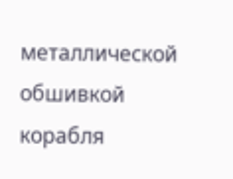металлической обшивкой корабля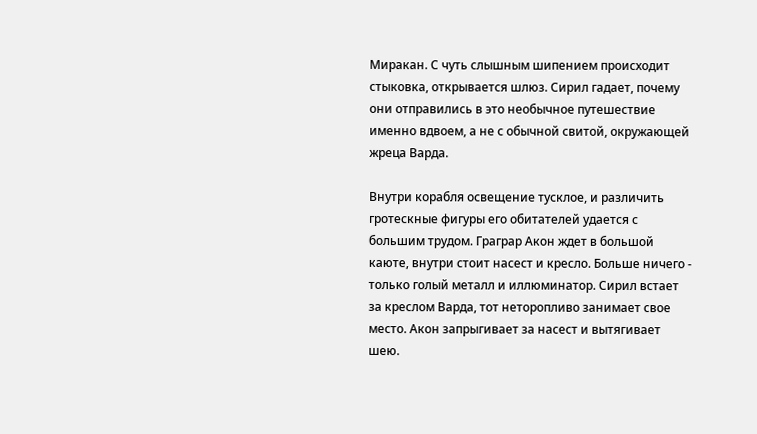Миракан. С чуть слышным шипением происходит стыковка, открывается шлюз. Сирил гадает, почему они отправились в это необычное путешествие именно вдвоем, а не с обычной свитой, окружающей жреца Варда.

Внутри корабля освещение тусклое, и различить гротескные фигуры его обитателей удается с большим трудом. Граграр Акон ждет в большой каюте, внутри стоит насест и кресло. Больше ничего - только голый металл и иллюминатор. Сирил встает за креслом Варда, тот неторопливо занимает свое место. Акон запрыгивает за насест и вытягивает шею.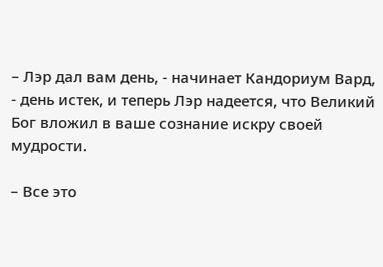– Лэр дал вам день, - начинает Кандориум Вард, - день истек, и теперь Лэр надеется, что Великий Бог вложил в ваше сознание искру своей мудрости.

– Все это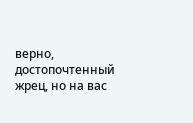верно, достопочтенный жрец, но на вас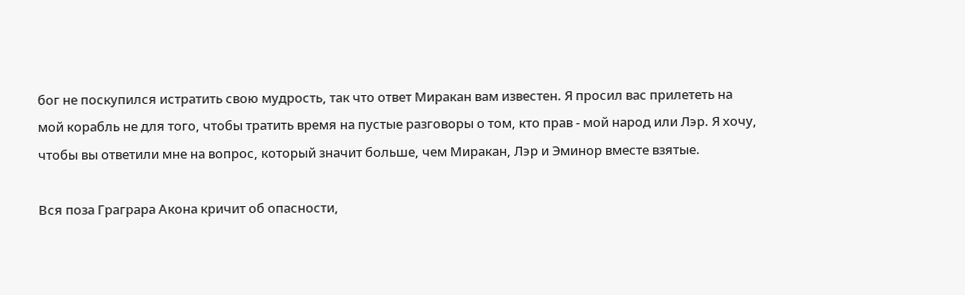бог не поскупился истратить свою мудрость, так что ответ Миракан вам известен. Я просил вас прилететь на мой корабль не для того, чтобы тратить время на пустые разговоры о том, кто прав - мой народ или Лэр. Я хочу, чтобы вы ответили мне на вопрос, который значит больше, чем Миракан, Лэр и Эминор вместе взятые.

Вся поза Граграра Акона кричит об опасности,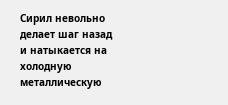Сирил невольно делает шаг назад и натыкается на холодную металлическую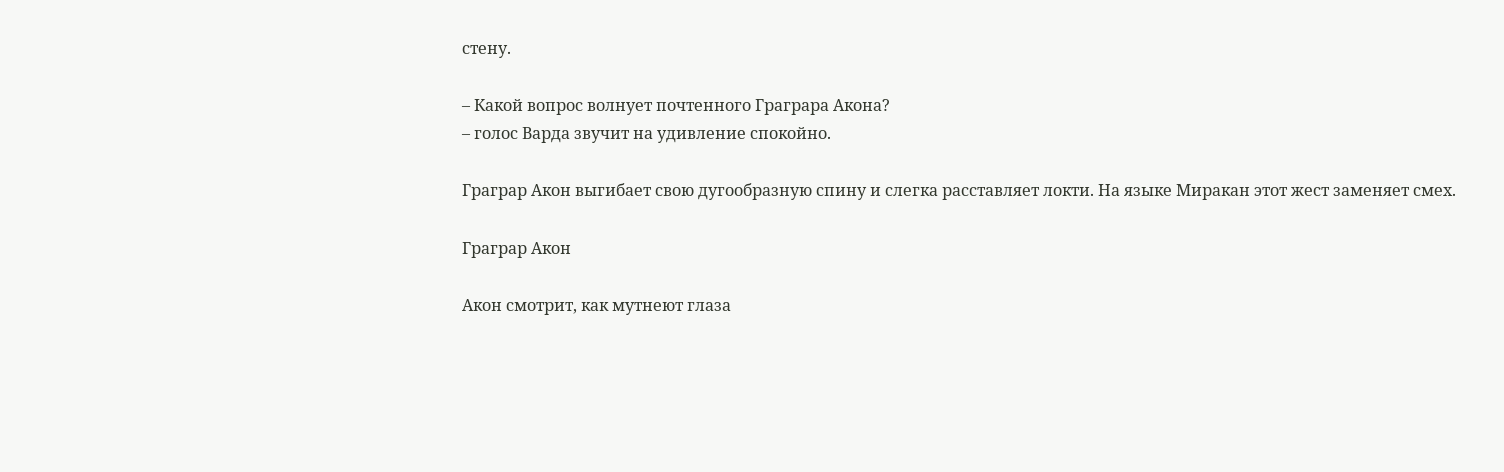стену.

– Какой вопрос волнует почтенного Граграра Акона?
– голос Варда звучит на удивление спокойно.

Граграр Акон выгибает свою дугообразную спину и слегка расставляет локти. На языке Миракан этот жест заменяет смех.

Граграр Акон

Акон смотрит, как мутнеют глаза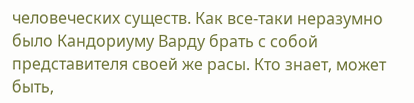человеческих существ. Как все-таки неразумно было Кандориуму Варду брать с собой представителя своей же расы. Кто знает, может быть,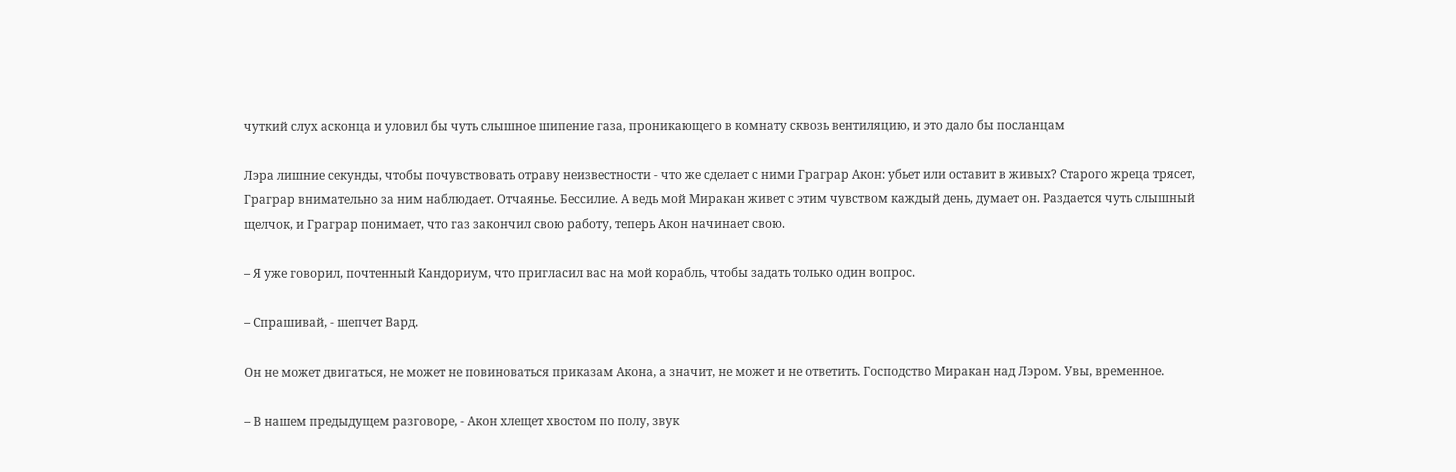чуткий слух асконца и уловил бы чуть слышное шипение газа, проникающего в комнату сквозь вентиляцию, и это дало бы посланцам

Лэра лишние секунды, чтобы почувствовать отраву неизвестности - что же сделает с ними Граграр Акон: убьет или оставит в живых? Старого жреца трясет, Граграр внимательно за ним наблюдает. Отчаянье. Бессилие. А ведь мой Миракан живет с этим чувством каждый день, думает он. Раздается чуть слышный щелчок, и Граграр понимает, что газ закончил свою работу, теперь Акон начинает свою.

– Я уже говорил, почтенный Кандориум, что пригласил вас на мой корабль, чтобы задать только один вопрос.

– Спрашивай, - шепчет Вард.

Он не может двигаться, не может не повиноваться приказам Акона, а значит, не может и не ответить. Господство Миракан над Лэром. Увы, временное.

– В нашем предыдущем разговоре, - Акон хлещет хвостом по полу, звук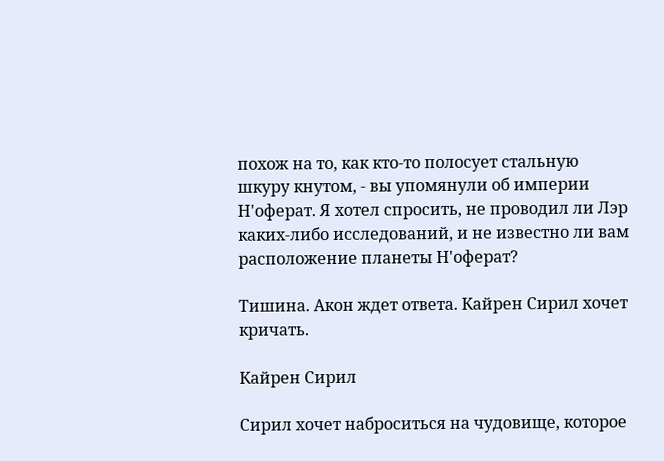похож на то, как кто-то полосует стальную шкуру кнутом, - вы упомянули об империи Н'оферат. Я хотел спросить, не проводил ли Лэр каких-либо исследований, и не известно ли вам расположение планеты Н'оферат?

Тишина. Акон ждет ответа. Кайрен Сирил хочет кричать.

Кайрен Сирил

Сирил хочет наброситься на чудовище, которое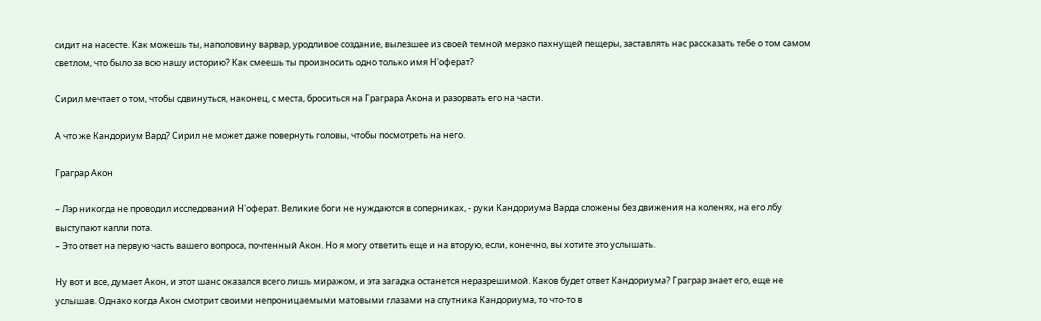сидит на насесте. Как можешь ты, наполовину варвар, уродливое создание, вылезшее из своей темной мерзко пахнущей пещеры, заставлять нас рассказать тебе о том самом светлом, что было за всю нашу историю? Как смеешь ты произносить одно только имя Н'оферат?

Сирил мечтает о том, чтобы сдвинуться, наконец, с места, броситься на Граграра Акона и разорвать его на части.

А что же Кандориум Вард? Сирил не может даже повернуть головы, чтобы посмотреть на него.

Граграр Акон

– Лэр никогда не проводил исследований Н'оферат. Великие боги не нуждаются в соперниках, - руки Кандориума Варда сложены без движения на коленях, на его лбу выступают капли пота.
– Это ответ на первую часть вашего вопроса, почтенный Акон. Но я могу ответить еще и на вторую, если, конечно, вы хотите это услышать.

Ну вот и все, думает Акон, и этот шанс оказался всего лишь миражом, и эта загадка останется неразрешимой. Каков будет ответ Кандориума? Граграр знает его, еще не услышав. Однако когда Акон смотрит своими непроницаемыми матовыми глазами на спутника Кандориума, то что-то в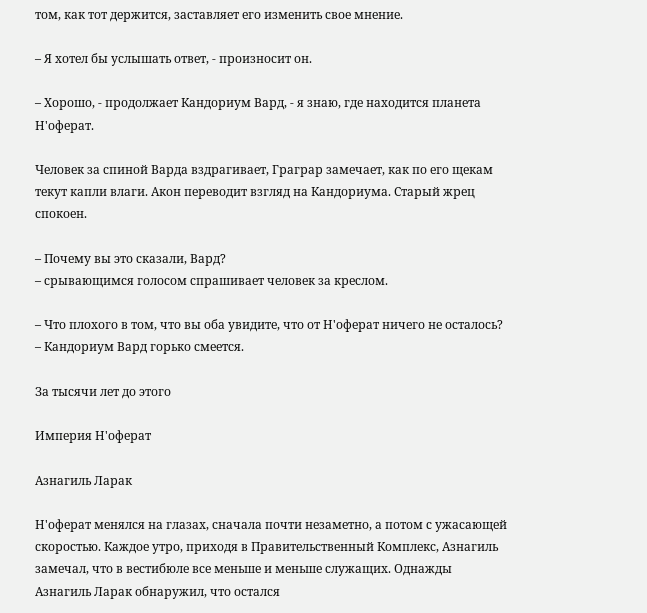том, как тот держится, заставляет его изменить свое мнение.

– Я хотел бы услышать ответ, - произносит он.

– Хорошо, - продолжает Кандориум Вард, - я знаю, где находится планета Н'оферат.

Человек за спиной Варда вздрагивает, Граграр замечает, как по его щекам текут капли влаги. Акон переводит взгляд на Кандориума. Старый жрец спокоен.

– Почему вы это сказали, Вард?
– срывающимся голосом спрашивает человек за креслом.

– Что плохого в том, что вы оба увидите, что от Н'оферат ничего не осталось?
– Кандориум Вард горько смеется.

За тысячи лет до этого

Империя Н'оферат

Азнагиль Ларак

Н'оферат менялся на глазах, сначала почти незаметно, а потом с ужасающей скоростью. Каждое утро, приходя в Правительственный Комплекс, Азнагиль замечал, что в вестибюле все меньше и меньше служащих. Однажды Азнагиль Ларак обнаружил, что остался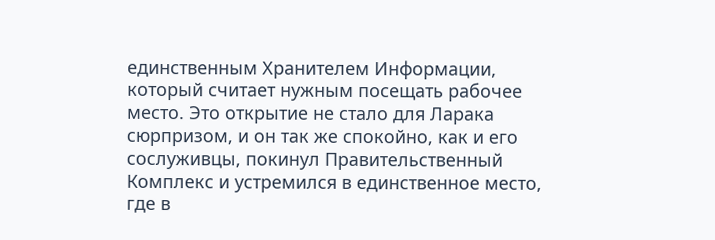единственным Хранителем Информации, который считает нужным посещать рабочее место. Это открытие не стало для Ларака сюрпризом, и он так же спокойно, как и его сослуживцы, покинул Правительственный Комплекс и устремился в единственное место, где в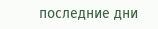последние дни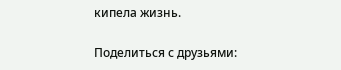кипела жизнь.

Поделиться с друзьями: